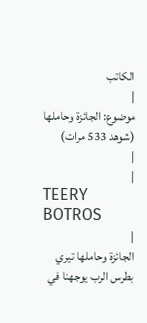الكاتب
|
موضوع: الجائزة وحاملها (شوهد 533 مرات)
|
|
TEERY BOTROS
|
الجائزة وحاملها تيري بطرس الرب يوجهنا في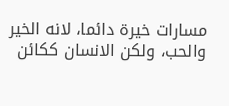مسارات خيرة دائما، لانه الخير والحب، ولكن الانسان ككائن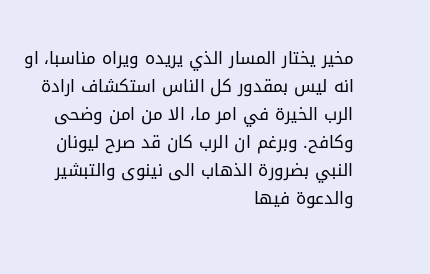مخير يختار المسار الذي يريده ويراه مناسبا، او انه ليس بمقدور كل الناس استكشاف ارادة الرب الخيرة في امر ما، الا من امن وضحى وكافح. وبرغم ان الرب كان قد صرح ليونان النبي بضرورة الذهاب الى نينوى والتبشير والدعوة فيها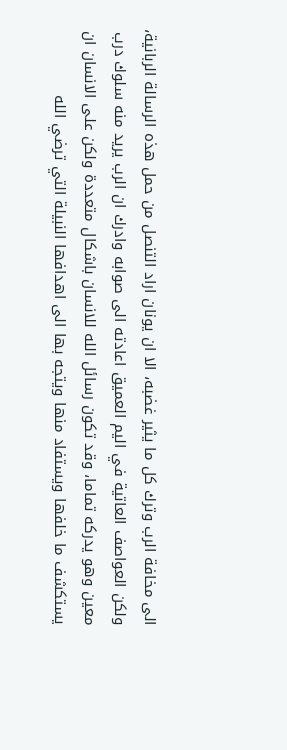الى مخافة الرب وترك كل ما يثير غضبه، الا ان يونان اراد التنصل من حمل هذه الرسالة الربانية، ولكن العواصف العاتية في اليم العميق اعادته الى صوابه وادرك ان الرب يريد منه سلوك درب معين وهو يدركه تماما، وقد تكون رسائل الله للانسان باشكال متعددة ولكن على الانسان ان يستكشف ما خلفها ويستفاد منها ويتجه بها الى اهدافها النبيلة التي ترضي الله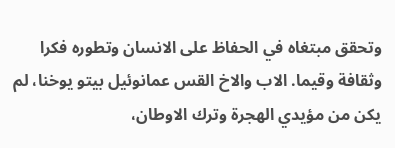وتحقق مبتغاه في الحفاظ على الانسان وتطوره فكرا وثقافة وقيما. الاب والاخ القس عمانوئيل بيتو يوخنا، لم يكن من مؤيدي الهجرة وترك الاوطان،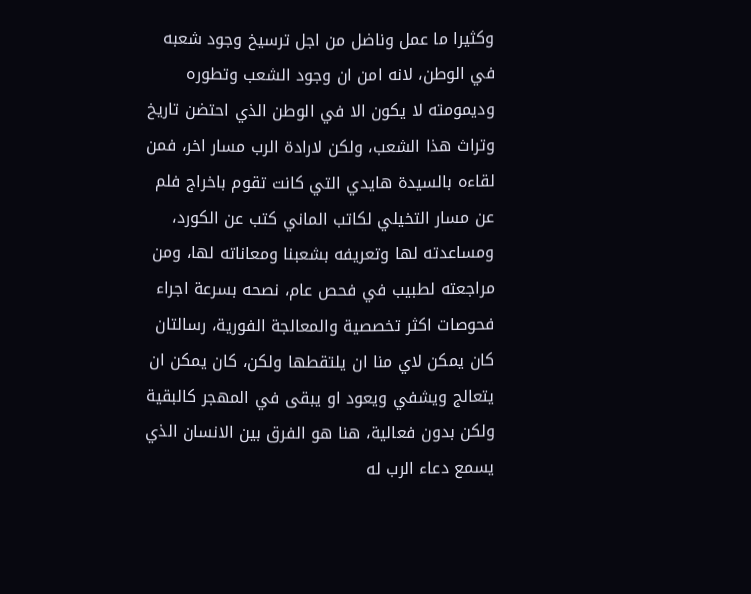وكثيرا ما عمل وناضل من اجل ترسيخ وجود شعبه في الوطن، لانه امن ان وجود الشعب وتطوره وديمومته لا يكون الا في الوطن الذي احتضن تاريخ وتراث هذا الشعب، ولكن لارادة الرب مسار اخر، فمن لقاءه بالسيدة هايدي التي كانت تقوم باخراج فلم عن مسار التخيلي لكاتب الماني كتب عن الكورد، ومساعدته لها وتعريفه بشعبنا ومعاناته لها، ومن مراجعته لطبيب في فحص عام، نصحه بسرعة اجراء فحوصات اكثر تخصصية والمعالجة الفورية، رسالتان كان يمكن لاي منا ان يلتقطها ولكن، كان يمكن ان يتعالج ويشفي ويعود او يبقى في المهجر كالبقية ولكن بدون فعالية، هنا هو الفرق بين الانسان الذي يسمع دعاء الرب له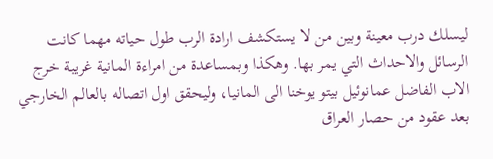ليسلك درب معينة وبين من لا يستكشف ارادة الرب طول حياته مهما كانت الرسائل والاحداث التي يمر بها. وهكذا وبمساعدة من امراءة المانية غريبة خرج الاب الفاضل عمانوئيل بيتو يوخنا الى المانيا، وليحقق اول اتصاله بالعالم الخارجي بعد عقود من حصار العراق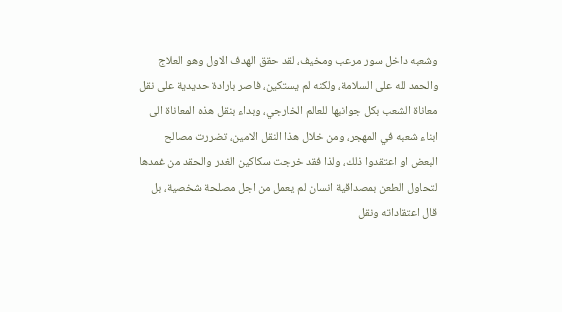وشعبه داخل سور مرعب ومخيف، لقد حقق الهدف الاول وهو العلاج والحمد لله على السلامة، ولكنه لم يستكين، فاصر بارادة حديدية على نقل معاناة الشعب بكل جوانبها للعالم الخارجي، وبداء بنقل هذه المعاناة الى ابناء شعبه في المهجر، ومن خلال هذا النقل الامين، تضررت مصالح البعض او اعتقدوا ذلك، ولذا فقد خرجت سكاكين الغدر والحقد من غمدها لتحاول الطعن بمصداقية انسان لم يعمل من اجل مصلحة شخصية، بل قال اعتقاداته ونقل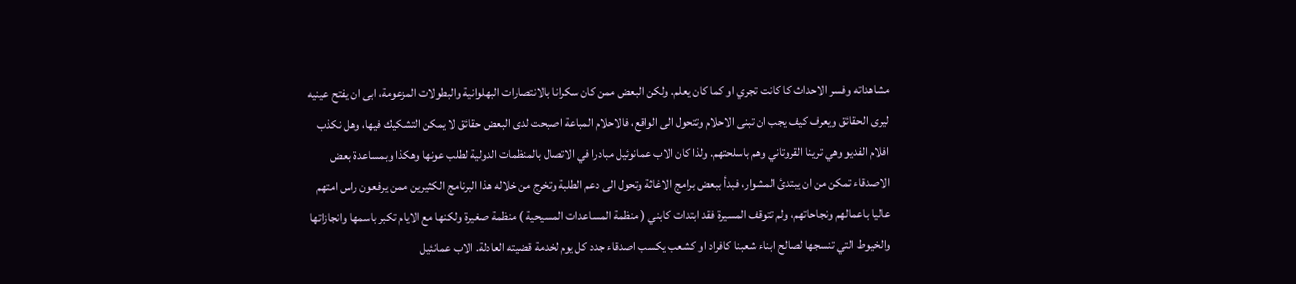مشاهداته وفسر الاحداث كا كانت تجري او كما كان يعلم. ولكن البعض ممن كان سكرانا بالانتصارات البهلوانية والبطولات المزعومة، ابى ان يفتح عينيه ليرى الحقائق ويعرف كيف يجب ان تبنى الاحلام وتتحول الى الواقع، فالاحلام المباعة اصبحت لدى البعض حقائق لا يمكن التشكيك فيها، وهل نكذب افلام الفديو وهي ترينا القروتاني وهم باسلحتهم. ولذا كان الاب عمانوئيل مبادرا في الاتصال بالمنظمات الدولية لطلب عونها وهكذا وبمساعدة بعض الاصدقاء تمكن من ان يبتدئ المشوار، فبدأ ببعض برامج الاغاثة وتحول الى دعم الطلبة وتخرج من خلاله هذا البرنامج الكثيرين ممن يرفعون راس امتهم عاليا باعمالهم ونجاحاتهم، ولم تتوقف المسيرة فقد ابتدات كابني ( منظمة المساعدات المسيحية ) منظمة صغيرة ولكنها مع الايام تكبر باسمها وانجازاتها والخيوط التي تنسجها لصالح ابناء شعبنا كافراد او كشعب يكسب اصدقاء جدد كل يوم لخدمة قضيته العادلة. الاب عمانئيل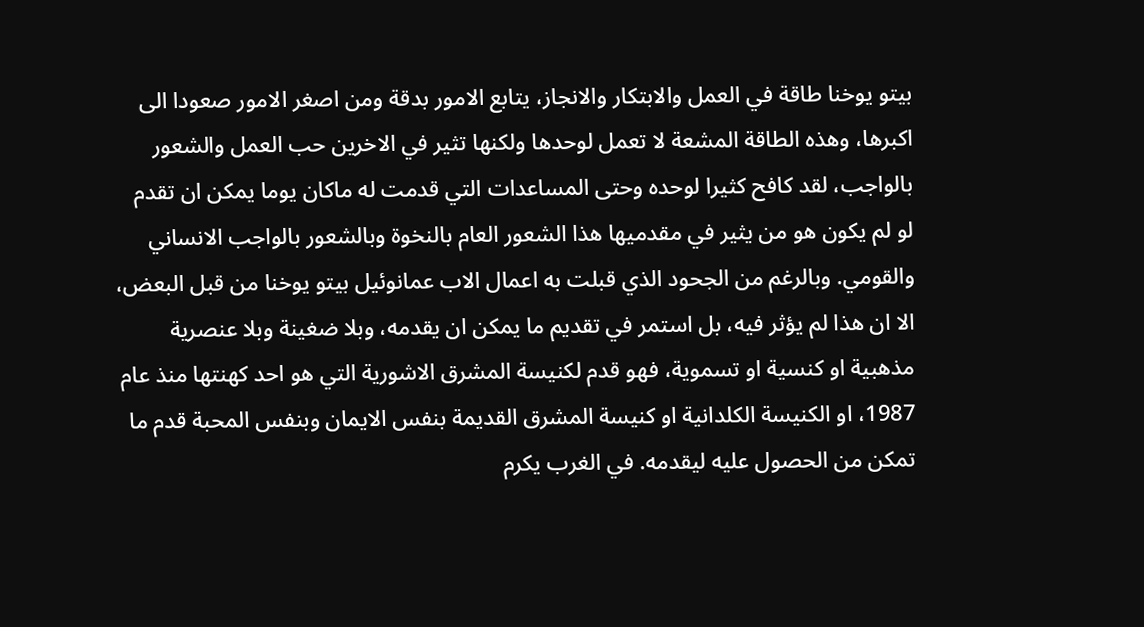بيتو يوخنا طاقة في العمل والابتكار والانجاز، يتابع الامور بدقة ومن اصغر الامور صعودا الى اكبرها، وهذه الطاقة المشعة لا تعمل لوحدها ولكنها تثير في الاخرين حب العمل والشعور بالواجب، لقد كافح كثيرا لوحده وحتى المساعدات التي قدمت له ماكان يوما يمكن ان تقدم لو لم يكون هو من يثير في مقدميها هذا الشعور العام بالنخوة وبالشعور بالواجب الانساني والقومي. وبالرغم من الجحود الذي قبلت به اعمال الاب عمانوئيل بيتو يوخنا من قبل البعض، الا ان هذا لم يؤثر فيه، بل استمر في تقديم ما يمكن ان يقدمه، وبلا ضغينة وبلا عنصرية مذهبية او كنسية او تسموية، فهو قدم لكنيسة المشرق الاشورية التي هو احد كهنتها منذ عام 1987، او الكنيسة الكلدانية او كنيسة المشرق القديمة بنفس الايمان وبنفس المحبة قدم ما تمكن من الحصول عليه ليقدمه. في الغرب يكرم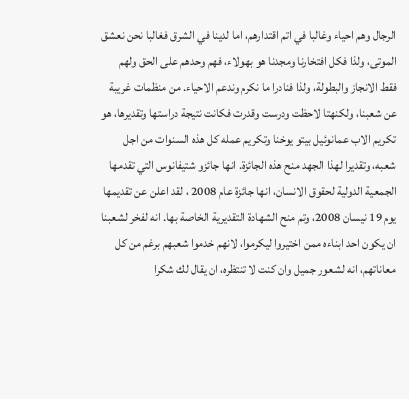الرجال وهم احياء وغالبا في اتم اقتدارهم، اما لدينا في الشرق فغالبا نحن نعشق الموتى، ولذا فكل افتخارنا ومجدنا هو بهولاء، فهم وحدهم على الحق ولهم فقط الانجاز والبطولة، ولذا فنادرا ما نكرم وندعم الاحياء. من منظمات غريبة عن شعبنا، ولكنهتا لاحظت ودرست وقدرت فكانت نتيجة دراستها وتقديرها، هو تكريم الاب عمانوئيل بيتو يوخنا وتكريم عمله كل هذه السنوات من اجل شعبه، وتقديرا لهذا الجهد منح هذه الجائزة. انها جائزو شتيفانوس التي تقدمها الجمعية الدولية لحقوق الانسان، انها جائزة عام 2008 ، لقد اعلن عن تقديمها يوم 19 نيسان 2008، وتم منح الشهادة التقديرية الخاصة بها. انه لفخر لشعبنا ان يكون احد ابناءه ممن اختيروا ليكرموا، لانهم خدموا شعبهم برغم من كل معاناتهم، انه لشعور جميل وان كنت لا تنتظره، ان يقال لك شكرا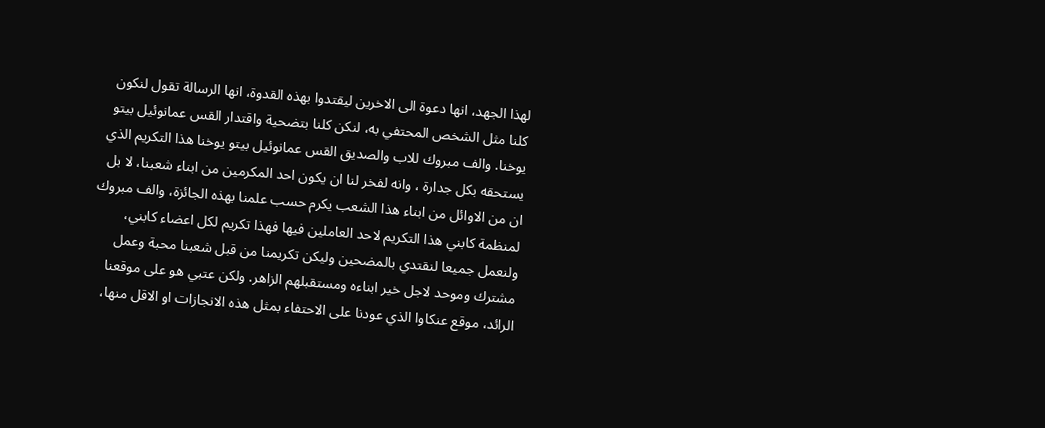لهذا الجهد، انها دعوة الى الاخرين ليقتدوا بهذه القدوة، انها الرسالة تقول لنكون كلنا مثل الشخص المحتفي به، لنكن كلنا بتضحية واقتدار القس عمانوئيل بيتو يوخنا. والف مبروك للاب والصديق القس عمانوئيل بيتو يوخنا هذا التكريم الذي يستحقه بكل جدارة ، وانه لفخر لنا ان يكون احد المكرمين من ابناء شعبنا، لا بل ان من الاوائل من ابناء هذا الشعب يكرم حسب علمنا بهذه الجائزة، والف مبروك لمنظمة كابني هذا التكريم لاحد العاملين فيها فهذا تكريم لكل اعضاء كابني، ولنعمل جميعا لنقتدي بالمضحين وليكن تكريمنا من قبل شعبنا محبة وعمل مشترك وموحد لاجل خير ابناءه ومستقبلهم الزاهر. ولكن عتبي هو على موقعنا الرائد، موقع عنكاوا الذي عودنا على الاحتفاء بمثل هذه الانجازات او الاقل منها،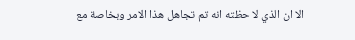الا ان الذي لا حظته انه تم تجاهل هذا الامر وبخاصة مع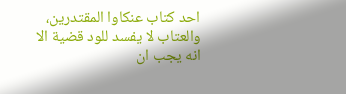احد كتاب عنكاوا المقتدرين، والعتاب لا يفسد للود قضية الا انه يجب ان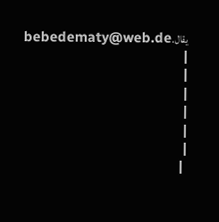يقال.bebedematy@web.de
|
|
|
|
|
|
 |